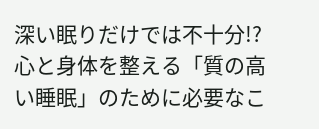深い眠りだけでは不十分!? 心と身体を整える「質の高い睡眠」のために必要なこ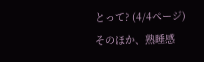とって? (4/4ページ)
そのほか、熟睡感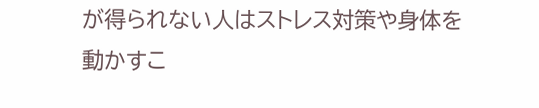が得られない人はストレス対策や身体を動かすこ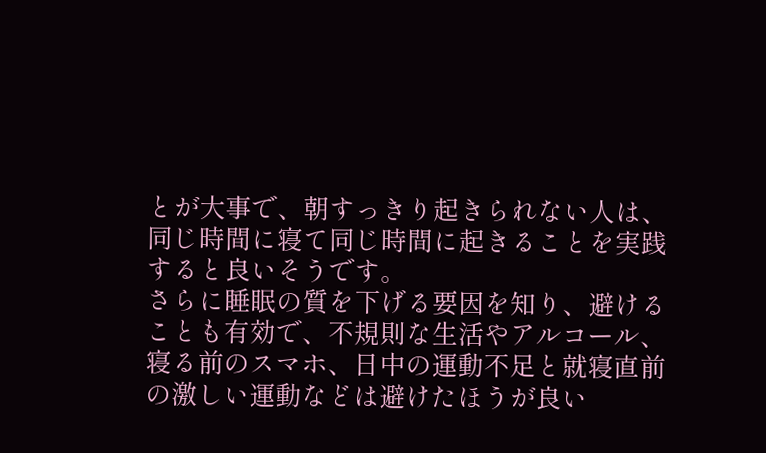とが大事で、朝すっきり起きられない人は、同じ時間に寝て同じ時間に起きることを実践すると良いそうです。
さらに睡眠の質を下げる要因を知り、避けることも有効で、不規則な生活やアルコール、寝る前のスマホ、日中の運動不足と就寝直前の激しい運動などは避けたほうが良い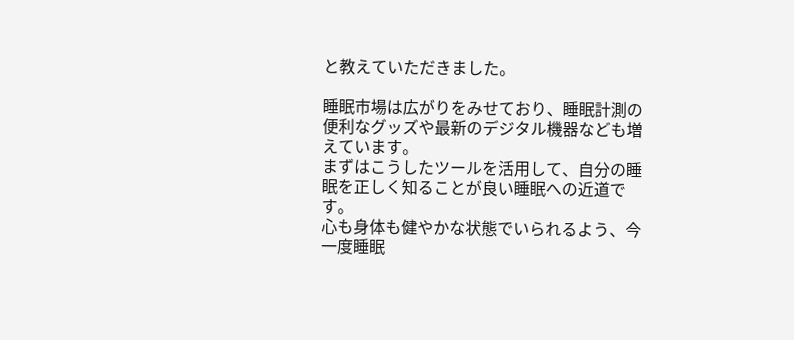と教えていただきました。

睡眠市場は広がりをみせており、睡眠計測の便利なグッズや最新のデジタル機器なども増えています。
まずはこうしたツールを活用して、自分の睡眠を正しく知ることが良い睡眠への近道です。
心も身体も健やかな状態でいられるよう、今一度睡眠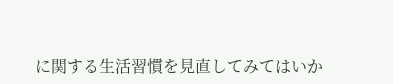に関する生活習慣を見直してみてはいか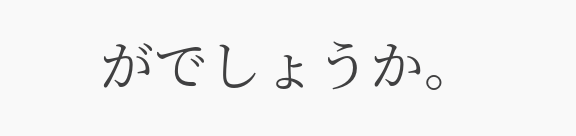がでしょうか。